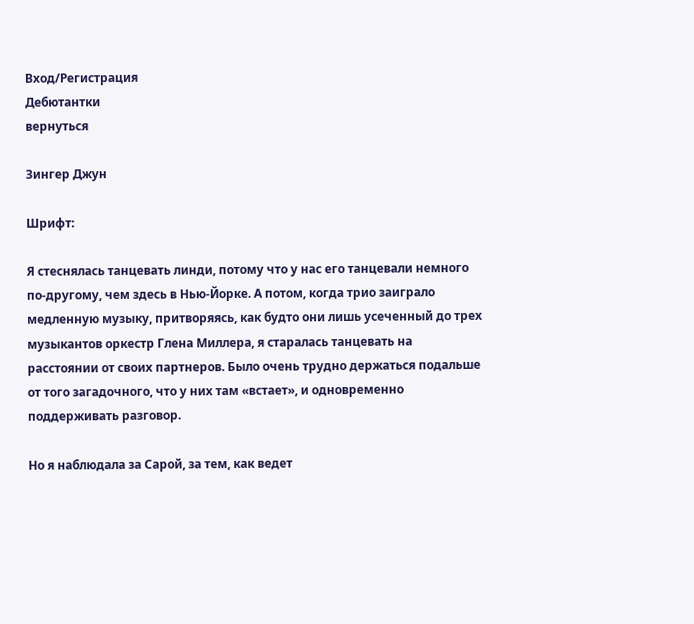Вход/Регистрация
Дебютантки
вернуться

Зингер Джун

Шрифт:

Я стеснялась танцевать линди, потому что у нас его танцевали немного по-другому, чем здесь в Нью-Йорке. А потом, когда трио заиграло медленную музыку, притворяясь, как будто они лишь усеченный до трех музыкантов оркестр Глена Миллера, я старалась танцевать на расстоянии от своих партнеров. Было очень трудно держаться подальше от того загадочного, что у них там «встает», и одновременно поддерживать разговор.

Но я наблюдала за Сарой, за тем, как ведет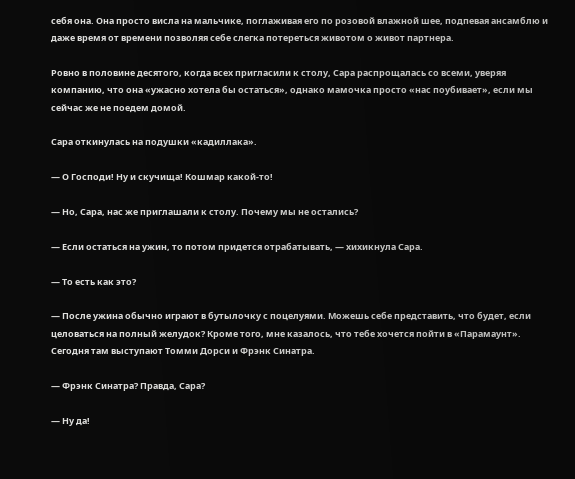себя она. Она просто висла на мальчике, поглаживая его по розовой влажной шее, подпевая ансамблю и даже время от времени позволяя себе слегка потереться животом о живот партнера.

Ровно в половине десятого, когда всех пригласили к столу, Сара распрощалась со всеми, уверяя компанию, что она «ужасно хотела бы остаться», однако мамочка просто «нас поубивает», если мы сейчас же не поедем домой.

Сара откинулась на подушки «кадиллака».

— О Господи! Ну и скучища! Кошмар какой-то!

— Но, Сара, нас же приглашали к столу. Почему мы не остались?

— Если остаться на ужин, то потом придется отрабатывать, — хихикнула Сара.

— То есть как это?

— После ужина обычно играют в бутылочку с поцелуями. Можешь себе представить, что будет, если целоваться на полный желудок? Кроме того, мне казалось, что тебе хочется пойти в «Парамаунт». Сегодня там выступают Томми Дорси и Фрэнк Синатра.

— Фрэнк Синатра? Правда, Сара?

— Ну да!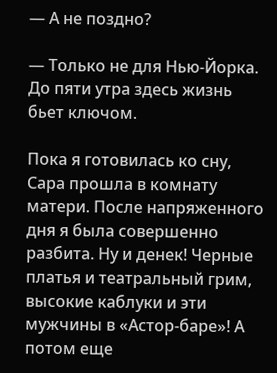— А не поздно?

— Только не для Нью-Йорка. До пяти утра здесь жизнь бьет ключом.

Пока я готовилась ко сну, Сара прошла в комнату матери. После напряженного дня я была совершенно разбита. Ну и денек! Черные платья и театральный грим, высокие каблуки и эти мужчины в «Астор-баре»! А потом еще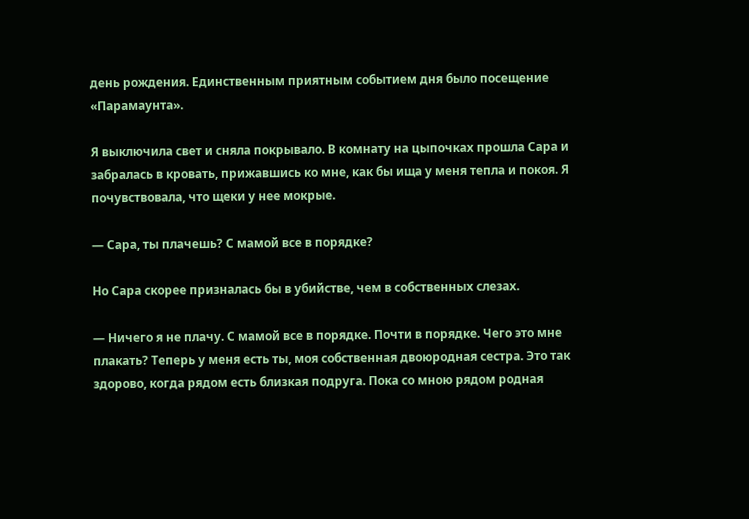день рождения. Единственным приятным событием дня было посещение «Парамаунта».

Я выключила свет и сняла покрывало. В комнату на цыпочках прошла Сара и забралась в кровать, прижавшись ко мне, как бы ища у меня тепла и покоя. Я почувствовала, что щеки у нее мокрые.

— Сара, ты плачешь? С мамой все в порядке?

Но Сара скорее призналась бы в убийстве, чем в собственных слезах.

— Ничего я не плачу. С мамой все в порядке. Почти в порядке. Чего это мне плакать? Теперь у меня есть ты, моя собственная двоюродная сестра. Это так здорово, когда рядом есть близкая подруга. Пока со мною рядом родная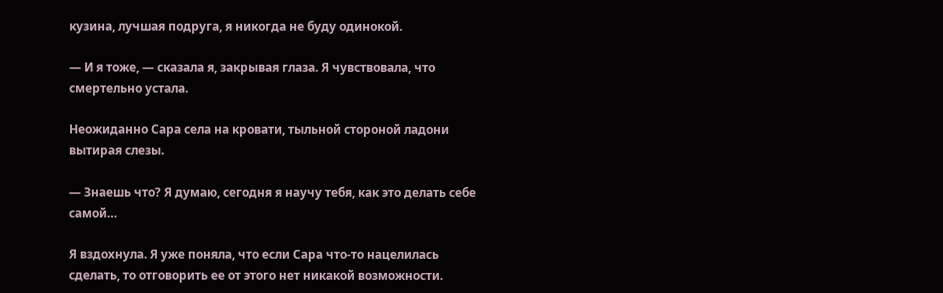кузина, лучшая подруга, я никогда не буду одинокой.

— И я тоже, — сказала я, закрывая глаза. Я чувствовала, что смертельно устала.

Неожиданно Сара села на кровати, тыльной стороной ладони вытирая слезы.

— Знаешь что? Я думаю, сегодня я научу тебя, как это делать себе самой…

Я вздохнула. Я уже поняла, что если Сара что-то нацелилась сделать, то отговорить ее от этого нет никакой возможности.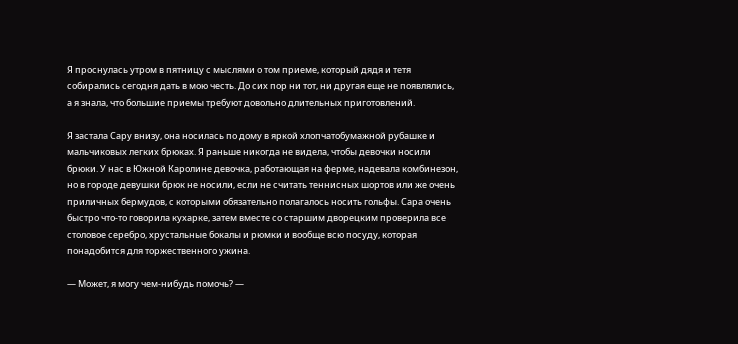Я проснулась утром в пятницу с мыслями о том приеме, который дядя и тетя собирались сегодня дать в мою честь. До сих пор ни тот, ни другая еще не появлялись, а я знала, что большие приемы требуют довольно длительных приготовлений.

Я застала Сару внизу, она носилась по дому в яркой хлопчатобумажной рубашке и мальчиковых легких брюках. Я раньше никогда не видела, чтобы девочки носили брюки. У нас в Южной Каролине девочка, работающая на ферме, надевала комбинезон, но в городе девушки брюк не носили, если не считать теннисных шортов или же очень приличных бермудов, с которыми обязательно полагалось носить гольфы. Сара очень быстро что-то говорила кухарке, затем вместе со старшим дворецким проверила все столовое серебро, хрустальные бокалы и рюмки и вообще всю посуду, которая понадобится для торжественного ужина.

— Может, я могу чем-нибудь помочь? —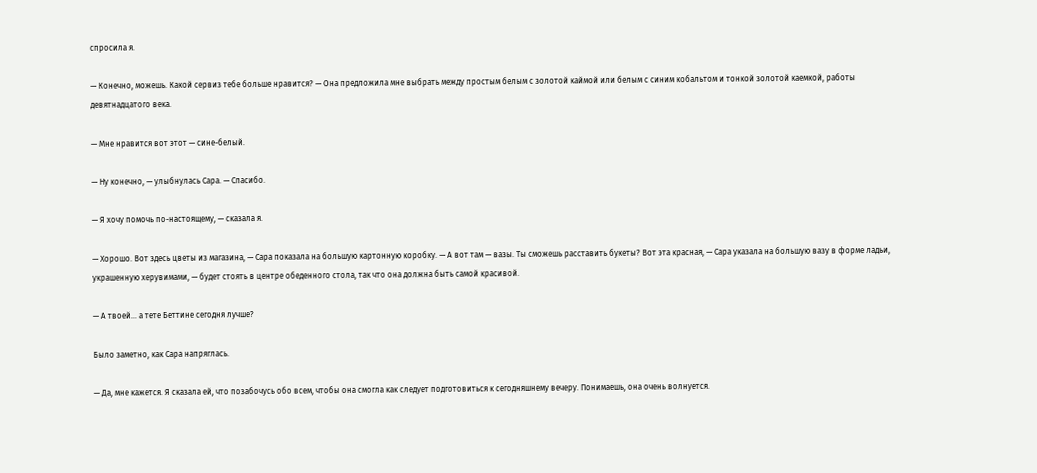спросила я.

— Конечно, можешь. Какой сервиз тебе больше нравится? — Она предложила мне выбрать между простым белым с золотой каймой или белым с синим кобальтом и тонкой золотой каемкой, работы девятнадцатого века.

— Мне нравится вот этот — сине-белый.

— Ну конечно, — улыбнулась Сара. — Спасибо.

— Я хочу помочь по-настоящему, — сказала я.

— Хорошо. Вот здесь цветы из магазина, — Сара показала на большую картонную коробку. — А вот там — вазы. Ты сможешь расставить букеты? Вот эта красная, — Сара указала на большую вазу в форме ладьи, украшенную херувимами, — будет стоять в центре обеденного стола, так что она должна быть самой красивой.

— А твоей… а тете Беттине сегодня лучше?

Было заметно, как Сара напряглась.

— Да, мне кажется. Я сказала ей, что позабочусь обо всем, чтобы она смогла как следует подготовиться к сегодняшнему вечеру. Понимаешь, она очень волнуется.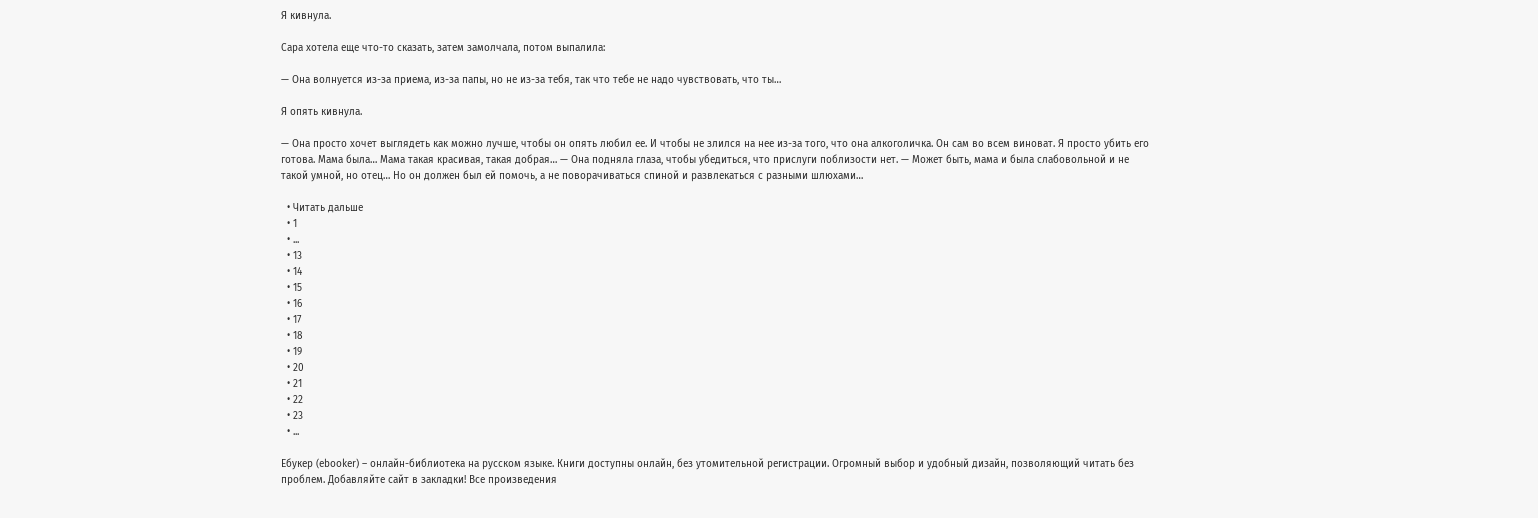Я кивнула.

Сара хотела еще что-то сказать, затем замолчала, потом выпалила:

— Она волнуется из-за приема, из-за папы, но не из-за тебя, так что тебе не надо чувствовать, что ты…

Я опять кивнула.

— Она просто хочет выглядеть как можно лучше, чтобы он опять любил ее. И чтобы не злился на нее из-за того, что она алкоголичка. Он сам во всем виноват. Я просто убить его готова. Мама была… Мама такая красивая, такая добрая… — Она подняла глаза, чтобы убедиться, что прислуги поблизости нет. — Может быть, мама и была слабовольной и не такой умной, но отец… Но он должен был ей помочь, а не поворачиваться спиной и развлекаться с разными шлюхами…

  • Читать дальше
  • 1
  • ...
  • 13
  • 14
  • 15
  • 16
  • 17
  • 18
  • 19
  • 20
  • 21
  • 22
  • 23
  • ...

Ебукер (ebooker) – онлайн-библиотека на русском языке. Книги доступны онлайн, без утомительной регистрации. Огромный выбор и удобный дизайн, позволяющий читать без проблем. Добавляйте сайт в закладки! Все произведения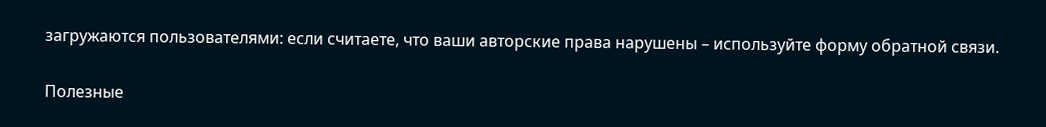загружаются пользователями: если считаете, что ваши авторские права нарушены – используйте форму обратной связи.

Полезные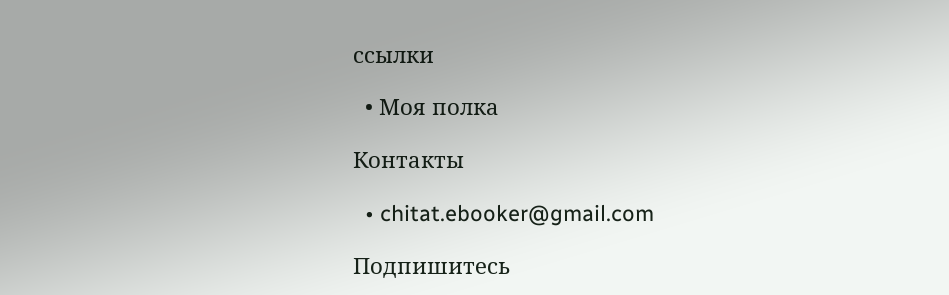ссылки

  • Моя полка

Контакты

  • chitat.ebooker@gmail.com

Подпишитесь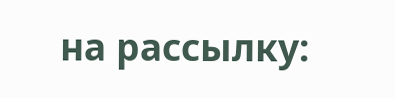на рассылку: